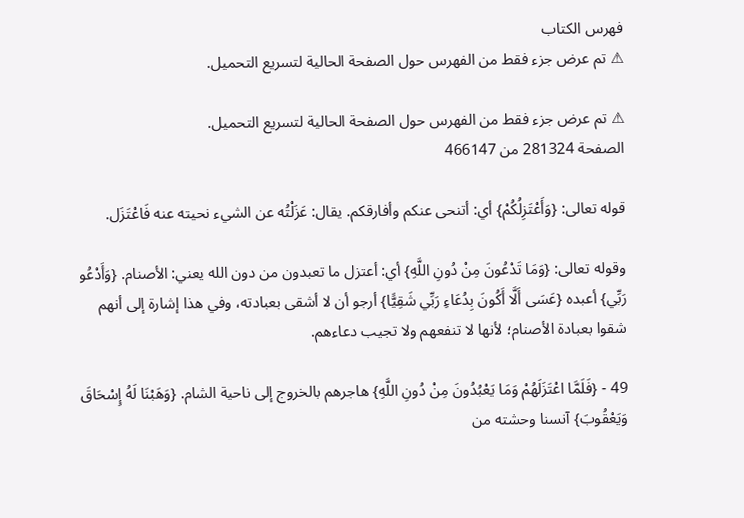فهرس الكتاب
⚠ تم عرض جزء فقط من الفهرس حول الصفحة الحالية لتسريع التحميل.

⚠ تم عرض جزء فقط من الفهرس حول الصفحة الحالية لتسريع التحميل.
الصفحة 281324 من 466147

قوله تعالى: {وَأَعْتَزِلُكُمْ} أي: أتنحى عنكم وأفارقكم. يقال: عَزَلْتُه عن الشيء نحيته عنه فَاعْتَزَل.

وقوله تعالى: {وَمَا تَدْعُونَ مِنْ دُونِ اللَّهِ} أي: أعتزل ما تعبدون من دون الله يعني: الأصنام. {وَأَدْعُو رَبِّي} أعبده {عَسَى أَلَّا أَكُونَ بِدُعَاءِ رَبِّي شَقِيًّا} أرجو أن لا أشقى بعبادته، وفي هذا إشارة إلى أنهم شقوا بعبادة الأصنام؛ لأنها لا تنفعهم ولا تجيب دعاءهم.

49 - {فَلَمَّا اعْتَزَلَهُمْ وَمَا يَعْبُدُونَ مِنْ دُونِ اللَّهِ} هاجرهم بالخروج إلى ناحية الشام. {وَهَبْنَا لَهُ إِسْحَاقَ وَيَعْقُوبَ} آنسنا وحشته من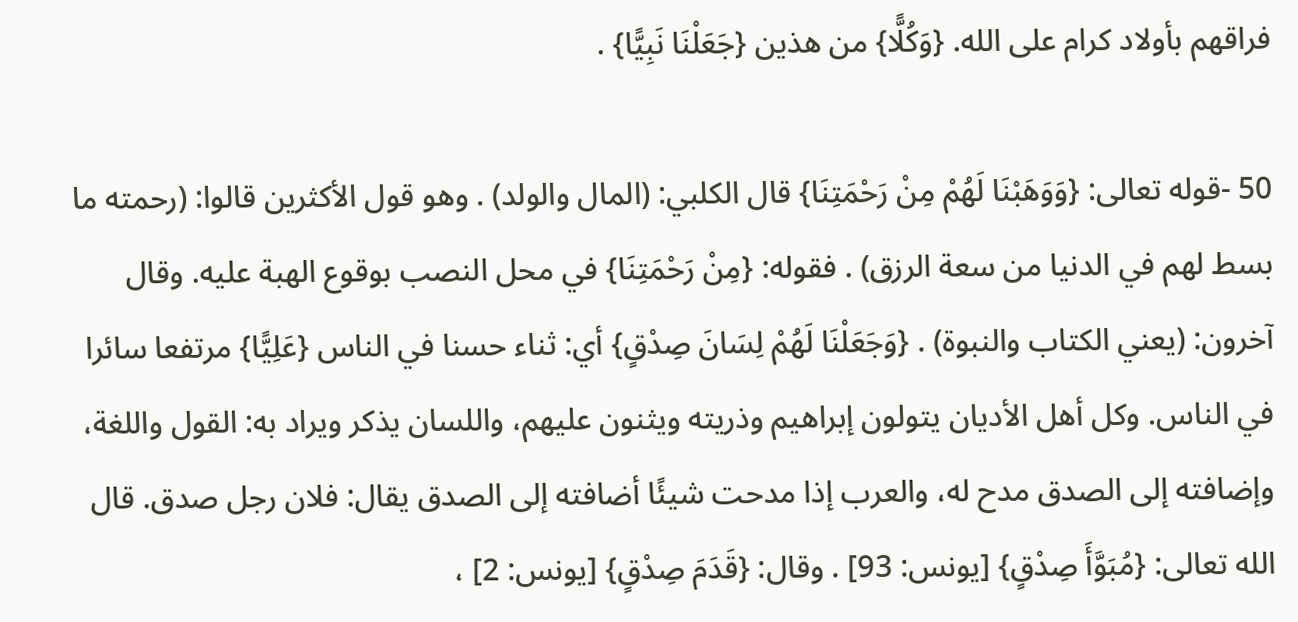فراقهم بأولاد كرام على الله. {وَكُلًّا} من هذين {جَعَلْنَا نَبِيًّا} .

50 -قوله تعالى: {وَوَهَبْنَا لَهُمْ مِنْ رَحْمَتِنَا} قال الكلبي: (المال والولد) . وهو قول الأكثرين قالوا: (رحمته ما بسط لهم في الدنيا من سعة الرزق) . فقوله: {مِنْ رَحْمَتِنَا} في محل النصب بوقوع الهبة عليه. وقال آخرون: (يعني الكتاب والنبوة) . {وَجَعَلْنَا لَهُمْ لِسَانَ صِدْقٍ} أي: ثناء حسنا في الناس {عَلِيًّا} مرتفعا سائرا في الناس. وكل أهل الأديان يتولون إبراهيم وذريته ويثنون عليهم، واللسان يذكر ويراد به: القول واللغة، وإضافته إلى الصدق مدح له، والعرب إذا مدحت شيئًا أضافته إلى الصدق يقال: فلان رجل صدق. قال الله تعالى: {مُبَوَّأَ صِدْقٍ} [يونس: 93] . وقال: {قَدَمَ صِدْقٍ} [يونس: 2] ،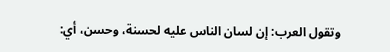وتقول العرب: إن لسان الناس عليه لحسنة، وحسن، أي: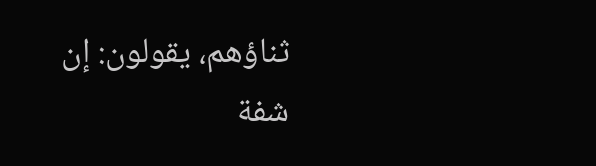ثناؤهم، يقولون: إن شفة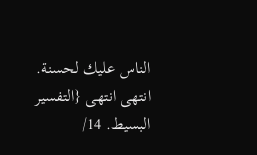الناس عليك لحسنة. انتهى انتهى {التفسير البسيط. 14/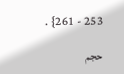253 - 261} .

حجم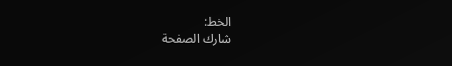الخط:
شارك الصفحة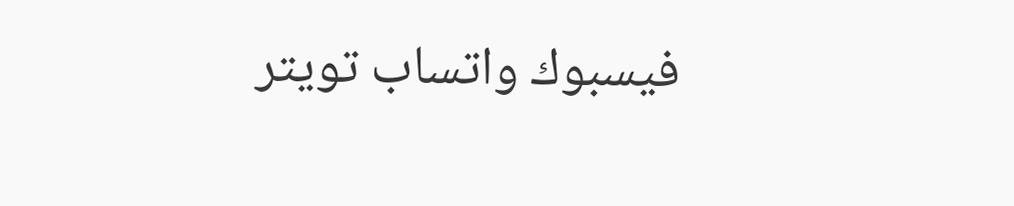فيسبوك واتساب تويتر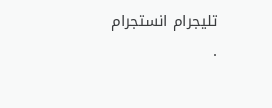تليجرام انستجرام
.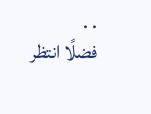. .
فضلًا انتظر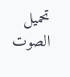تحميل الصوت